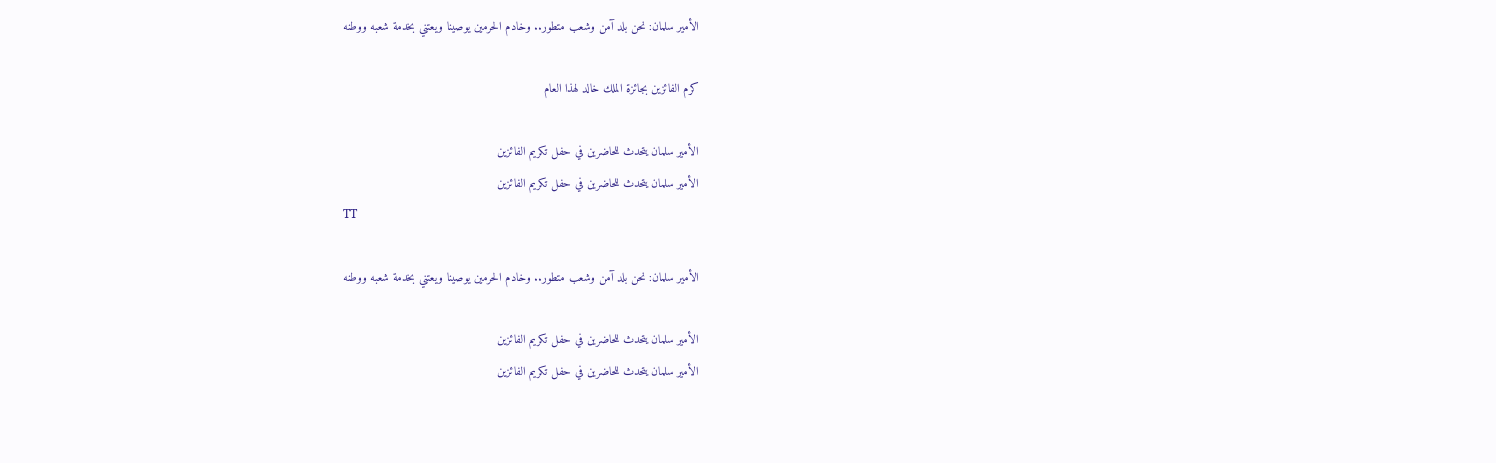الأمير سلمان: نحن بلد آمن وشعب متطور.. وخادم الحرمين يوصينا ويعتني بخدمة شعبه ووطنه

كرم الفائزين بجائزة الملك خالد لهذا العام

الأمير سلمان يتحدث للحاضرين في حفل تكريم الفائزين
الأمير سلمان يتحدث للحاضرين في حفل تكريم الفائزين
TT

الأمير سلمان: نحن بلد آمن وشعب متطور.. وخادم الحرمين يوصينا ويعتني بخدمة شعبه ووطنه

الأمير سلمان يتحدث للحاضرين في حفل تكريم الفائزين
الأمير سلمان يتحدث للحاضرين في حفل تكريم الفائزين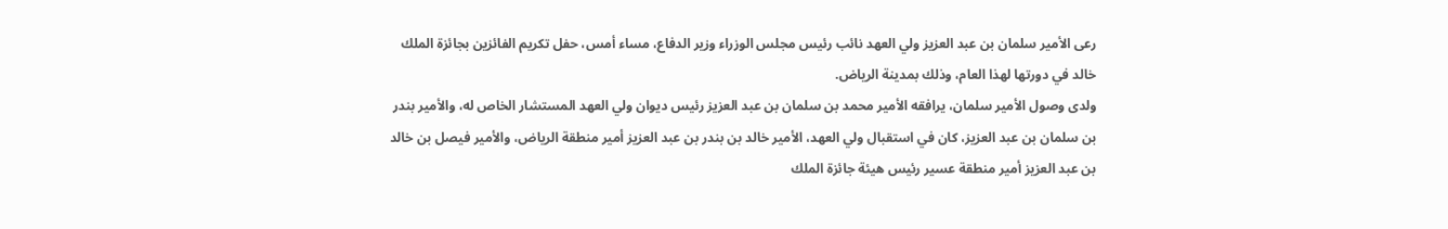رعى الأمير سلمان بن عبد العزيز ولي العهد نائب رئيس مجلس الوزراء وزير الدفاع، مساء أمس، حفل تكريم الفائزين بجائزة الملك خالد في دورتها لهذا العام، وذلك بمدينة الرياض.
ولدى وصول الأمير سلمان، يرافقه الأمير محمد بن سلمان بن عبد العزيز رئيس ديوان ولي العهد المستشار الخاص له، والأمير بندر بن سلمان بن عبد العزيز، كان في استقبال ولي العهد، الأمير خالد بن بندر بن عبد العزيز أمير منطقة الرياض، والأمير فيصل بن خالد بن عبد العزيز أمير منطقة عسير رئيس هيئة جائزة الملك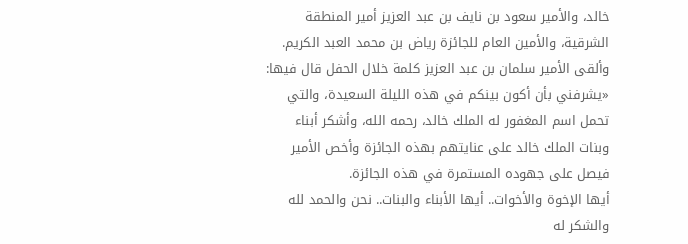خالد، والأمير سعود بن نايف بن عبد العزيز أمير المنطقة الشرقية، والأمين العام للجائزة رياض بن محمد العبد الكريم.
وألقى الأمير سلمان بن عبد العزيز كلمة خلال الحفل قال فيها: «يشرفني بأن أكون بينكم في هذه الليلة السعيدة، والتي تحمل اسم المغفور له الملك خالد، رحمه الله، وأشكر أبناء وبنات الملك خالد على عنايتهم بهذه الجائزة وأخص الأمير فيصل على جهوده المستمرة في هذه الجائزة.
أيها الإخوة والأخوات.. أيها الأبناء والبنات.. نحن والحمد لله والشكر له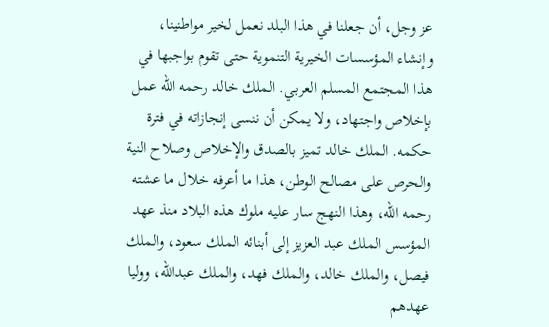عز وجل، أن جعلنا في هذا البلد نعمل لخير مواطنينا، وإنشاء المؤسسات الخيرية التنموية حتى تقوم بواجبها في هذا المجتمع المسلم العربي. الملك خالد رحمه الله عمل بإخلاص واجتهاد، ولا يمكن أن ننسى إنجازاته في فترة حكمه. الملك خالد تميز بالصدق والإخلاص وصلاح النية والحرص على مصالح الوطن، هذا ما أعرفه خلال ما عشته رحمه الله، وهذا النهج سار عليه ملوك هذه البلاد منذ عهد المؤسس الملك عبد العزيز إلى أبنائه الملك سعود، والملك فيصل، والملك خالد، والملك فهد، والملك عبدالله، ووليا عهدهم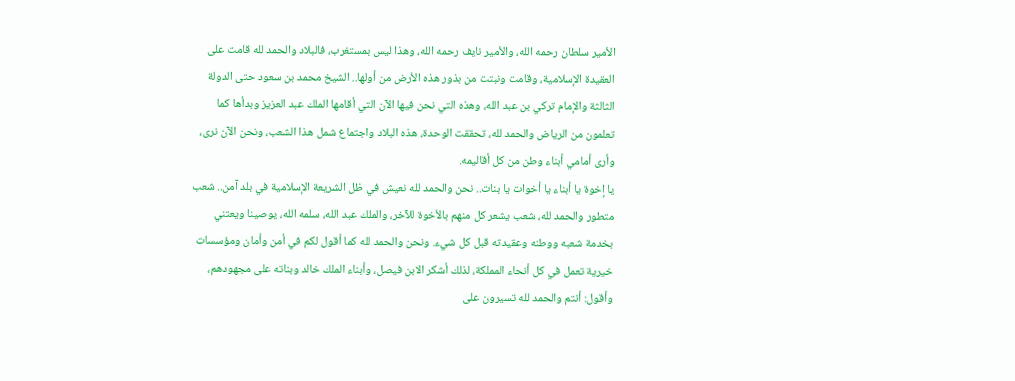الأمير سلطان رحمه الله، والأمير نايف رحمه الله، وهذا ليس بمستغرب، فالبلاد والحمد لله قامت على العقيدة الإسلامية، وقامت ونبتت من بذور هذه الأرض من أولها.. الشيخ محمد بن سعود حتى الدولة الثالثة والإمام تركي بن عبد الله، وهذه التي نحن فيها الآن التي أقامها الملك عبد العزيز وبدأها كما تعلمون من الرياض والحمد لله، تحققت الوحدة، هذه البلاد واجتماع شمل هذا الشعب، ونحن الآن نرى، وأرى أمامي أبناء وطن من كل أقاليمه.
يا إخوة يا أبناء يا أخوات يا بنات.. نحن والحمد لله نعيش في ظل الشريعة الإسلامية في بلد آمن.. شعب متطور والحمد لله، شعب يشعر كل منهم بالأخوة للآخر، والملك عبد الله، سلمه الله، يوصينا ويعتني بخدمة شعبه ووطنه وعقيدته قبل كل شيء. ونحن والحمد لله كما أقول لكم في أمن وأمان ومؤسسات خيرية تعمل في كل أنحاء المملكة، لذلك أشكر الابن فيصل، وأبناء الملك خالد وبناته على مجهودهم، وأقول: أنتم والحمد لله تسيرون على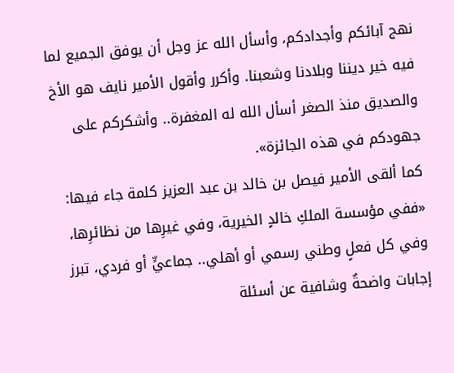نهج آبائكم وأجدادكم، وأسأل الله عز وجل أن يوفق الجميع لما فيه خير ديننا وبلادنا وشعبنا. وأكرر وأقول الأمير نايف هو الأخ والصديق منذ الصغر أسأل الله له المغفرة.. وأشكركم على جهودكم في هذه الجائزة».
كما ألقى الأمير فيصل بن خالد بن عبد العزيز كلمة جاء فيها: «ففي مؤسسة الملكِ خالدٍ الخيرية، وفي غيرِها من نظائرِها، وفي كل فعلٍ وطني رسمي أو أهلي.. جماعيٍّ أو فردي، تبرز إجابات واضحةٌ وشافية عن أسئلة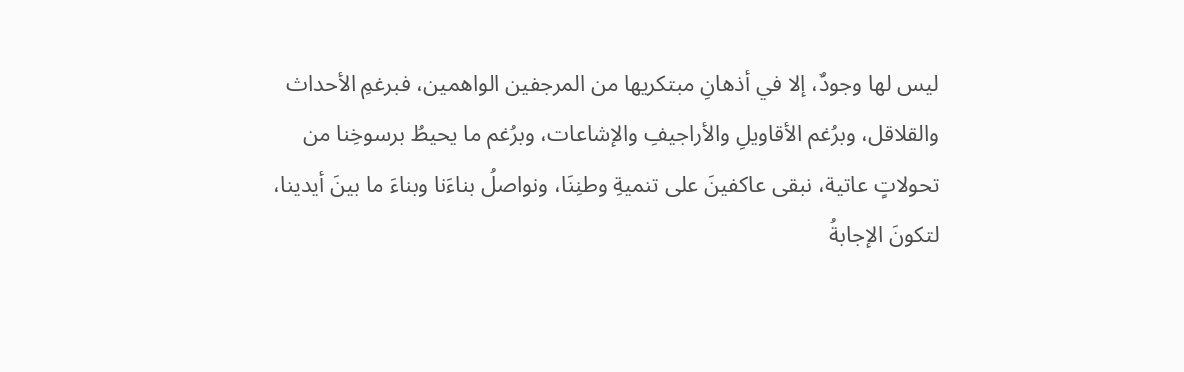ليس لها وجودٌ، إلا في أذهانِ مبتكريها من المرجفين الواهمين، فبرغمِ الأحداث والقلاقل، وبرُغم الأقاويلِ والأراجيفِ والإشاعات، وبرُغم ما يحيطُ برسوخِنا من تحولاتٍ عاتية، نبقى عاكفينَ على تنميةِ وطنِنَا، ونواصلُ بناءَنا وبناءَ ما بينَ أيدينا، لتكونَ الإجابةُ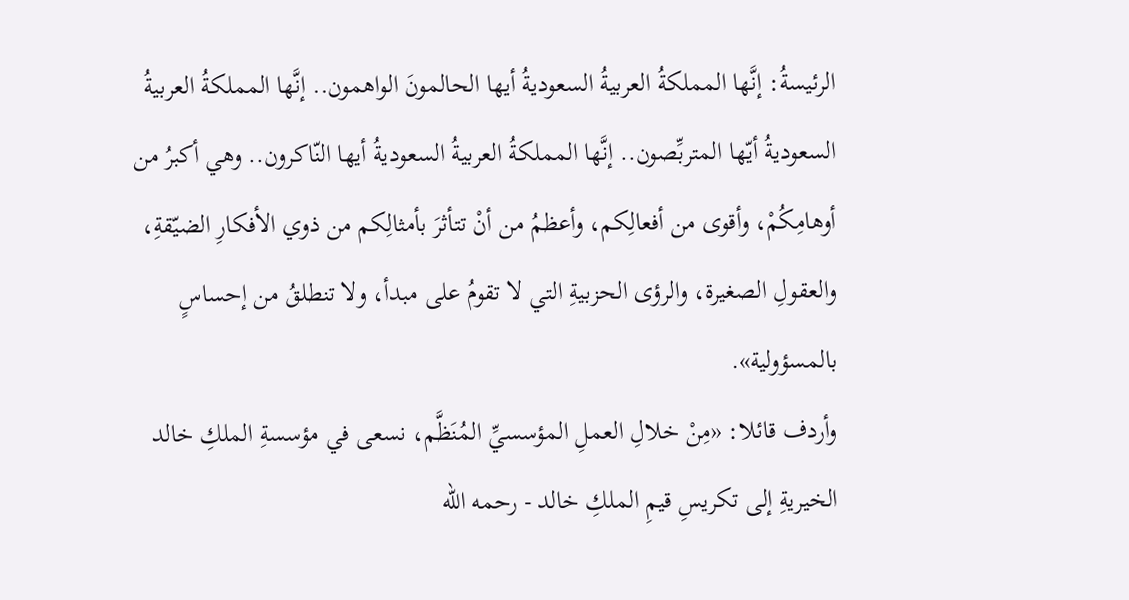الرئيسةُ: إنَّها المملكةُ العربيةُ السعوديةُ أيها الحالمونَ الواهمون.. إنَّها المملكةُ العربيةُ السعوديةُ أيّها المتربِّصون.. إنَّها المملكةُ العربيةُ السعوديةُ أيها النّاكرون.. وهي أكبرُ من أوهامِكُمْ، وأقوى من أفعالِكم، وأعظمُ من أنْ تتأثرَ بأمثالِكم من ذوي الأفكارِ الضيّقةِ، والعقولِ الصغيرة، والرؤى الحزبيةِ التي لا تقومُ على مبدأ، ولا تنطلقُ من إحساسٍ بالمسؤولية».
وأردف قائلا: «مِنْ خلالِ العملِ المؤسسيِّ المُنَظَّم، نسعى في مؤسسةِ الملكِ خالد الخيريةِ إلى تكريسِ قيمِ الملكِ خالد - رحمه الله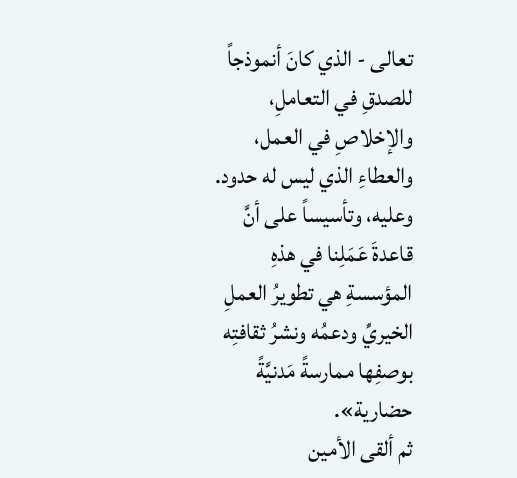تعالى - الذي كانَ أنموذجاً للصدقِ في التعاملِ، والإخلاصِ في العمل، والعطاءِ الذي ليس له حدود. وعليه، وتأسيساً على أنَّ قاعدةَ عَمَلِنا في هذهِ المؤسسةِ هي تطويرُ العملِ الخيريِّ ودعمُه ونشرُ ثقافتِه بوصفِها ممارسةً مَدنيَّةً حضارية».
ثم ألقى الأمين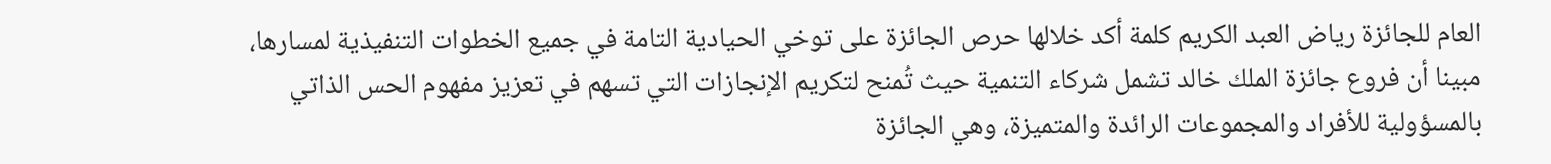العام للجائزة رياض العبد الكريم كلمة أكد خلالها حرص الجائزة على توخي الحيادية التامة في جميع الخطوات التنفيذية لمسارها، مبينا أن فروع جائزة الملك خالد تشمل شركاء التنمية حيث تُمنح لتكريم الإنجازات التي تسهم في تعزيز مفهوم الحس الذاتي بالمسؤولية للأفراد والمجموعات الرائدة والمتميزة، وهي الجائزة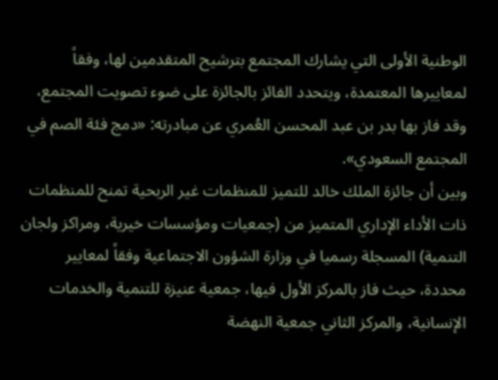الوطنية الأولى التي يشارك المجتمع بترشيح المتقدمين لها، وفقاً لمعاييرها المعتمدة، ويتحدد الفائز بالجائزة على ضوء تصويت المجتمع، وقد فاز بها بدر بن عبد المحسن العُمري عن مبادرته: «دمج فئة الصم في المجتمع السعودي».
وبين أن جائزة الملك خالد للتميز للمنظمات غير الربحية تمنح للمنظمات ذات الأداء الإداري المتميز من (جمعيات ومؤسسات خيرية، ومراكز ولجان التنمية) المسجلة رسميا في وزارة الشؤون الاجتماعية وفقاً لمعايير محددة، حيث فاز بالمركز الأول فيها، جمعية عنيزة للتنمية والخدمات الإنسانية، والمركز الثاني جمعية النهضة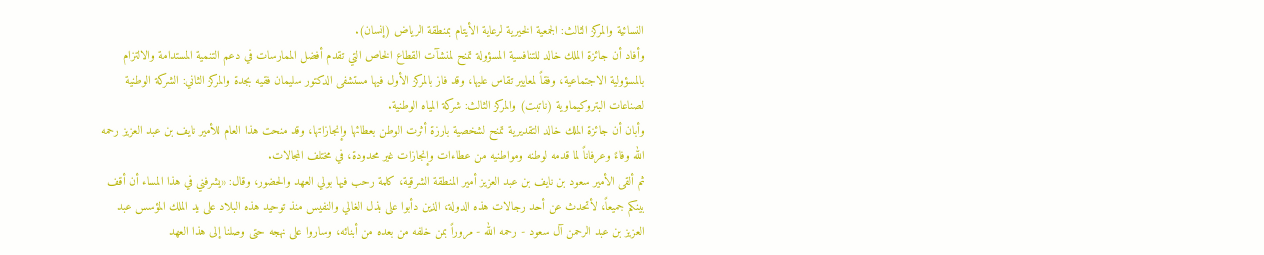النسائية والمركز الثالث: الجمعية الخيرية لرعاية الأيتام بمنطقة الرياض (إنسان).
وأفاد أن جائزة الملك خالد للتنافسية المسؤولة تمنح لمنشآت القطاع الخاص التي تقدم أفضل الممارسات في دعم التنمية المستدامة والالتزام بالمسؤولية الاجتماعية، وفقاً لمعايير تقاس عليها، وقد فاز بالمركز الأول فيها مستشفى الدكتور سليمان فقيه بجدة والمركز الثاني: الشركة الوطنية لصناعات البتروكيماوية (ناتبت) والمركز الثالث: شركة المياه الوطنية.
وأبان أن جائزة الملك خالد التقديرية تمنح لشخصية بارزة أثرت الوطن بعطائها وإنجازاتها، وقد منحت هذا العام للأمير نايف بن عبد العزيز رحمه الله وفاءً وعرفاناً لما قدمه لوطنه ومواطنيه من عطاءات وإنجازات غير محدودة، في مختلف المجالات.
ثم ألقى الأمير سعود بن نايف بن عبد العزيز أمير المنطقة الشرقية، كلمة رحب فيها بولي العهد والحضور، وقال: «يشرفني في هذا المساء أن أقف بينكم جميعاً، لأتحدث عن أحد رجالات هذه الدولة، الذين دأبوا على بذل الغالي والنفيس منذ توحيد هذه البلاد على يد الملك المؤسس عبد العزيز بن عبد الرحمن آل سعود - رحمه الله - مروراً بمن خلفه من بعده من أبنائه، وساروا على نهجه حتى وصلنا إلى هذا العهد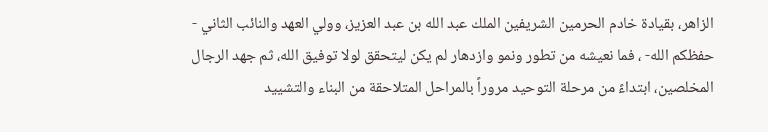الزاهر، بقيادة خادم الحرمين الشريفين الملك عبد الله بن عبد العزيز، وولي العهد والنائب الثاني - حفظكم الله- ، فما نعيشه من تطور ونمو وازدهار لم يكن ليتحقق لولا توفيق الله، ثم جهد الرجال المخلصين، ابتداءً من مرحلة التوحيد مروراً بالمراحل المتلاحقة من البناء والتشييد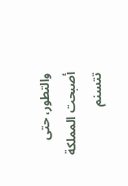والتطور، حتى أصبحت المملكة تتسنم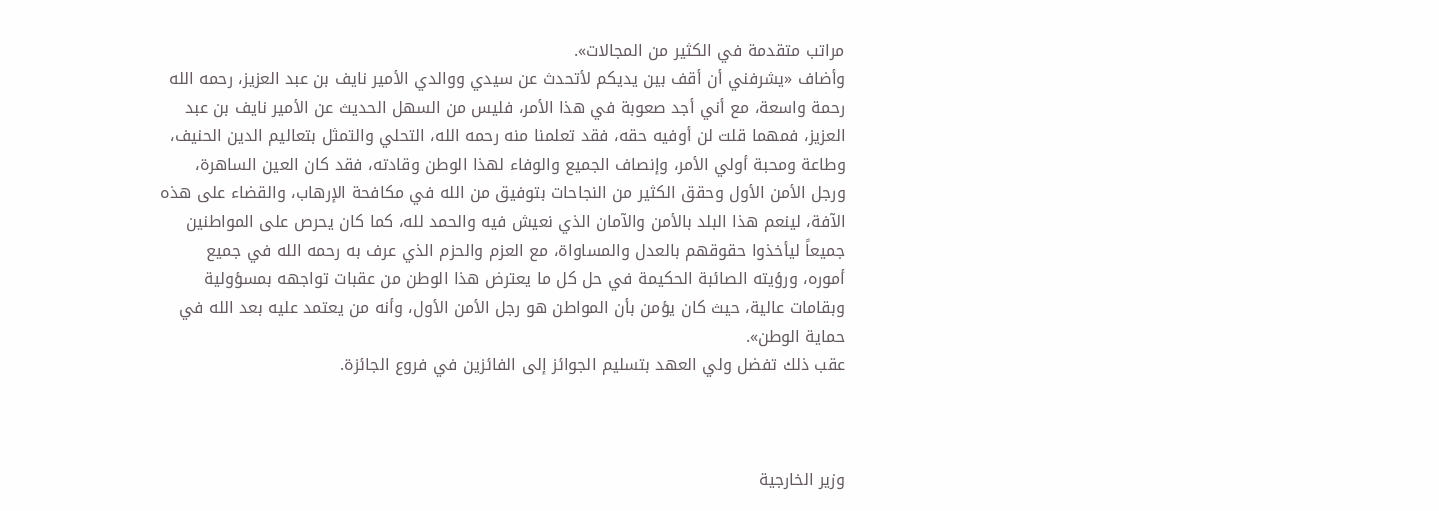مراتب متقدمة في الكثير من المجالات».
وأضاف «يشرفني أن أقف بين يديكم لأتحدث عن سيدي ووالدي الأمير نايف بن عبد العزيز، رحمه الله رحمة واسعة، مع أني أجد صعوبة في هذا الأمر، فليس من السهل الحديث عن الأمير نايف بن عبد العزيز، فمهما قلت لن أوفيه حقه، فقد تعلمنا منه رحمه الله، التحلي والتمثل بتعاليم الدين الحنيف، وطاعة ومحبة أولي الأمر، وإنصاف الجميع والوفاء لهذا الوطن وقادته، فقد كان العين الساهرة، ورجل الأمن الأول وحقق الكثير من النجاحات بتوفيق من الله في مكافحة الإرهاب، والقضاء على هذه الآفة، لينعم هذا البلد بالأمن والآمان الذي نعيش فيه والحمد لله، كما كان يحرص على المواطنين جميعاً ليأخذوا حقوقهم بالعدل والمساواة، مع العزم والحزم الذي عرف به رحمه الله في جميع أموره، ورؤيته الصائبة الحكيمة في حل كل ما يعترض هذا الوطن من عقبات تواجهه بمسؤولية وبقامات عالية، حيث كان يؤمن بأن المواطن هو رجل الأمن الأول، وأنه من يعتمد عليه بعد الله في حماية الوطن».
عقب ذلك تفضل ولي العهد بتسليم الجوائز إلى الفائزين في فروع الجائزة.



وزير الخارجية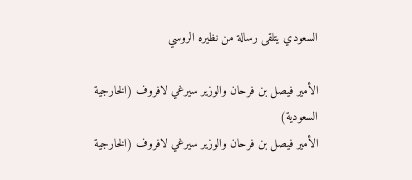السعودي يتلقى رسالة من نظيره الروسي

الأمير فيصل بن فرحان والوزير سيرغي لافروف (الخارجية السعودية)
الأمير فيصل بن فرحان والوزير سيرغي لافروف (الخارجية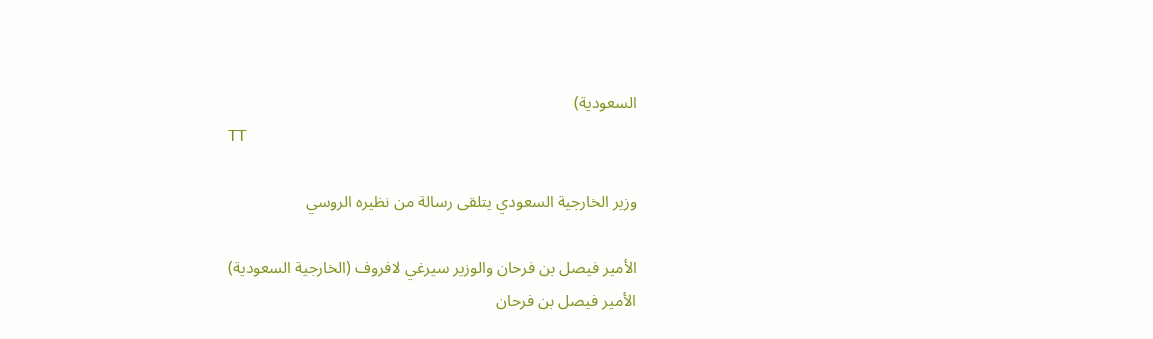السعودية)
TT

وزير الخارجية السعودي يتلقى رسالة من نظيره الروسي

الأمير فيصل بن فرحان والوزير سيرغي لافروف (الخارجية السعودية)
الأمير فيصل بن فرحان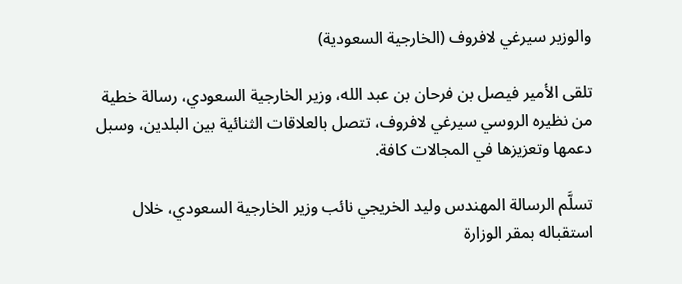والوزير سيرغي لافروف (الخارجية السعودية)

تلقى الأمير فيصل بن فرحان بن عبد الله، وزير الخارجية السعودي، رسالة خطية من نظيره الروسي سيرغي لافروف، تتصل بالعلاقات الثنائية بين البلدين، وسبل دعمها وتعزيزها في المجالات كافة.

تسلَّم الرسالة المهندس وليد الخريجي نائب وزير الخارجية السعودي، خلال استقباله بمقر الوزارة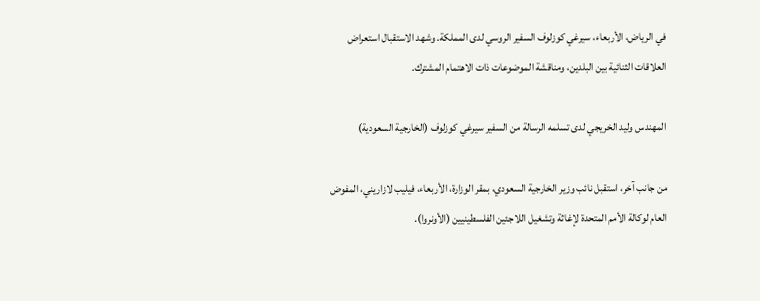في الرياض، الأربعاء، سيرغي كوزلوف السفير الروسي لدى المملكة. وشهد الاستقبال استعراض العلاقات الثنائية بين البلدين، ومناقشة الموضوعات ذات الاهتمام المشترك.

المهندس وليد الخريجي لدى تسلمه الرسالة من السفير سيرغي كوزلوف (الخارجية السعودية)

من جانب آخر، استقبل نائب وزير الخارجية السعودي، بمقر الوزارة، الأربعاء، فيليب لازاريني، المفوض العام لوكالة الأمم المتحدة لإغاثة وتشغيل اللاجئين الفلسطينيين (الأونروا).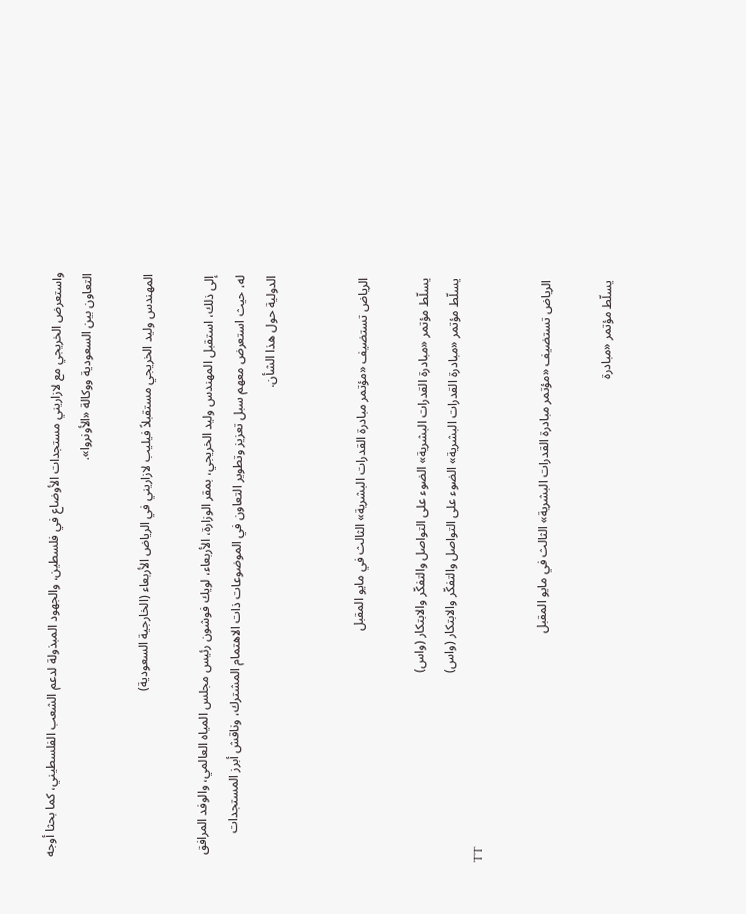واستعرض الخريجي مع لازاريني مستجدات الأوضاع في فلسطين، والجهود المبذولة لدعم الشعب الفلسطيني، كما بحثا أوجه التعاون بين السعودية ووكالة «الأونروا».

المهندس وليد الخريجي مستقبلاً فيليب لازاريني في الرياض الأربعاء (الخارجية السعودية)

إلى ذلك، استقبل المهندس وليد الخريجي، بمقر الوزارة، الأربعاء، لويك فوشون رئيس مجلس المياه العالمي، والوفد المرافق له، حيث استعرض معهم سبل تعزيز وتطوير التعاون في الموضوعات ذات الاهتمام المشترك، وناقش أبرز المستجدات الدولية حول هذا الشأن.


الرياض تستضيف «مؤتمر مبادرة القدرات البشرية» الثالث في مايو المقبل

يسلّط مؤتمر «مبادرة القدرات البشرية» الضوء على التواصل والتفكّر والابتكار (واس)
يسلّط مؤتمر «مبادرة القدرات البشرية» الضوء على التواصل والتفكّر والابتكار (واس)
TT

الرياض تستضيف «مؤتمر مبادرة القدرات البشرية» الثالث في مايو المقبل

يسلّط مؤتمر «مبادرة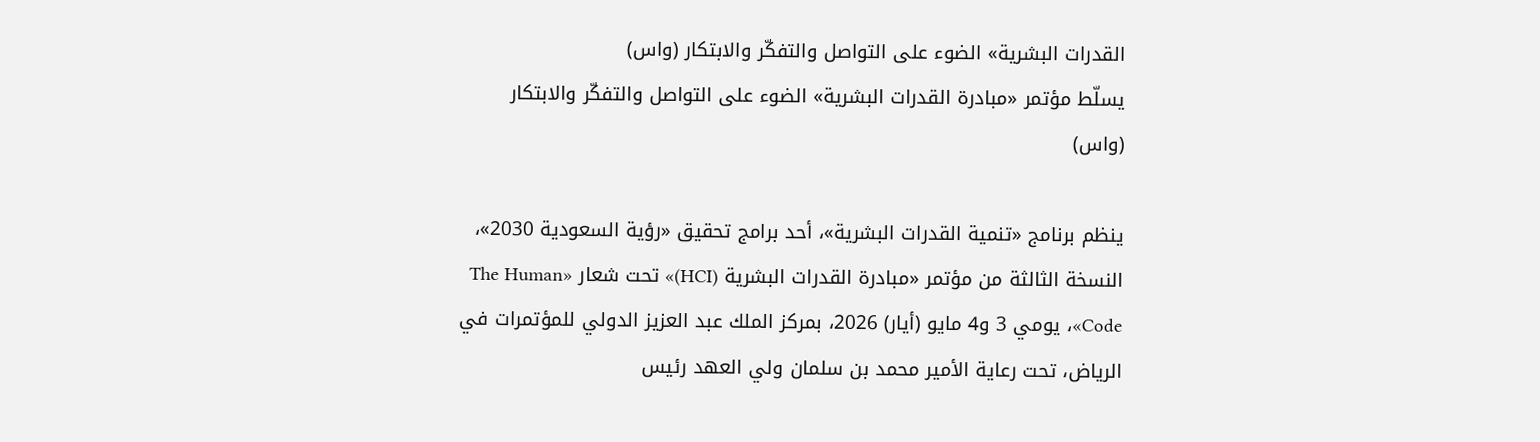القدرات البشرية» الضوء على التواصل والتفكّر والابتكار (واس)
يسلّط مؤتمر «مبادرة القدرات البشرية» الضوء على التواصل والتفكّر والابتكار (واس)

ينظم برنامج «تنمية القدرات البشرية»، أحد برامج تحقيق «رؤية السعودية 2030»، النسخة الثالثة من مؤتمر «مبادرة القدرات البشرية (HCI)» تحت شعار «The Human Code»، يومي 3 و4 مايو (أيار) 2026، بمركز الملك عبد العزيز الدولي للمؤتمرات في الرياض، تحت رعاية الأمير محمد بن سلمان ولي العهد رئيس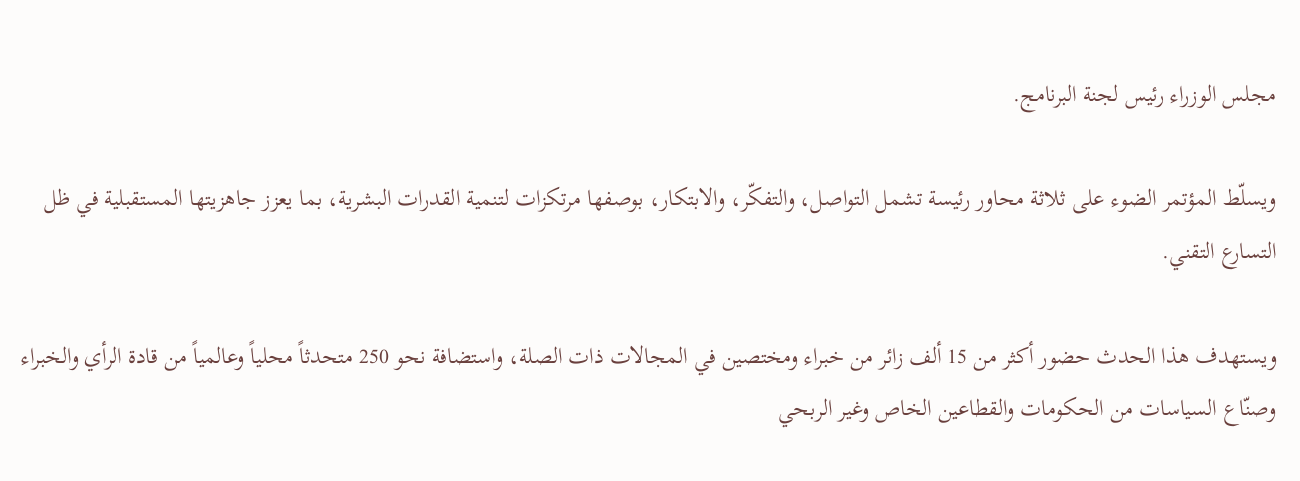مجلس الوزراء رئيس لجنة البرنامج.

ويسلّط المؤتمر الضوء على ثلاثة محاور رئيسة تشمل التواصل، والتفكّر، والابتكار، بوصفها مرتكزات لتنمية القدرات البشرية، بما يعزز جاهزيتها المستقبلية في ظل التسارع التقني.

ويستهدف هذا الحدث حضور أكثر من 15 ألف زائر من خبراء ومختصين في المجالات ذات الصلة، واستضافة نحو 250 متحدثاً محلياً وعالمياً من قادة الرأي والخبراء وصنّاع السياسات من الحكومات والقطاعين الخاص وغير الربحي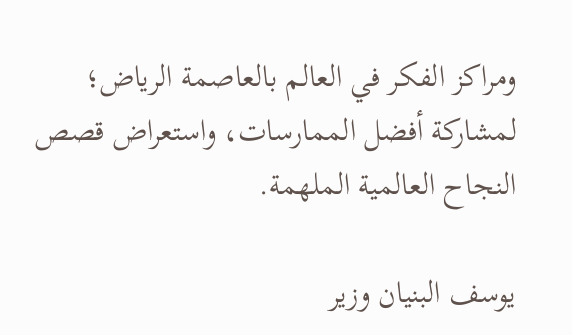ومراكز الفكر في العالم بالعاصمة الرياض؛ لمشاركة أفضل الممارسات، واستعراض قصص النجاح العالمية الملهمة.

يوسف البنيان وزير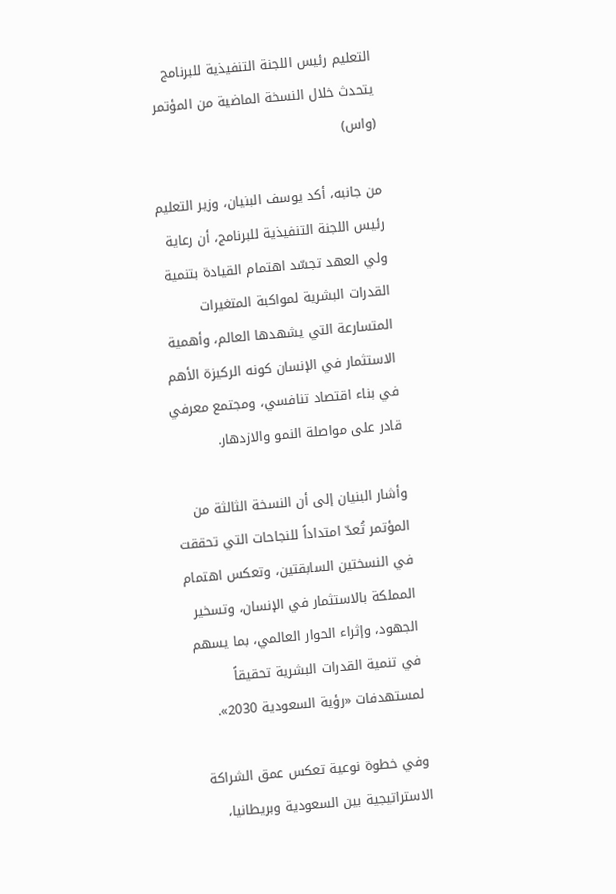التعليم رئيس اللجنة التنفيذية للبرنامج يتحدث خلال النسخة الماضية من المؤتمر (واس)

من جانبه، أكد يوسف البنيان، وزير التعليم رئيس اللجنة التنفيذية للبرنامج، أن رعاية ولي العهد تجسّد اهتمام القيادة بتنمية القدرات البشرية لمواكبة المتغيرات المتسارعة التي يشهدها العالم، وأهمية الاستثمار في الإنسان كونه الركيزة الأهم في بناء اقتصاد تنافسي، ومجتمع معرفي قادر على مواصلة النمو والازدهار.

وأشار البنيان إلى أن النسخة الثالثة من المؤتمر تُعدّ امتداداً للنجاحات التي تحققت في النسختين السابقتين، وتعكس اهتمام المملكة بالاستثمار في الإنسان، وتسخير الجهود، وإثراء الحوار العالمي، بما يسهم في تنمية القدرات البشرية تحقيقاً لمستهدفات «رؤية السعودية 2030».

وفي خطوة نوعية تعكس عمق الشراكة الاستراتيجية بين السعودية وبريطانيا،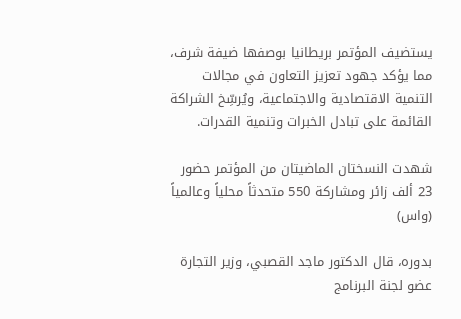يستضيف المؤتمر بريطانيا بوصفها ضيفة شرف، مما يؤكد جهود تعزيز التعاون في مجالات التنمية الاقتصادية والاجتماعية، ويُرسِّخ الشراكة القائمة على تبادل الخبرات وتنمية القدرات.

شهدت النسختان الماضيتان من المؤتمر حضور 23 ألف زائر ومشاركة 550 متحدثاً محلياً وعالمياً (واس)

بدوره، قال الدكتور ماجد القصبي، وزير التجارة عضو لجنة البرنامج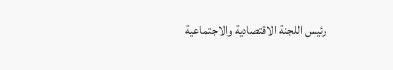رئيس اللجنة الاقتصادية والاجتماعية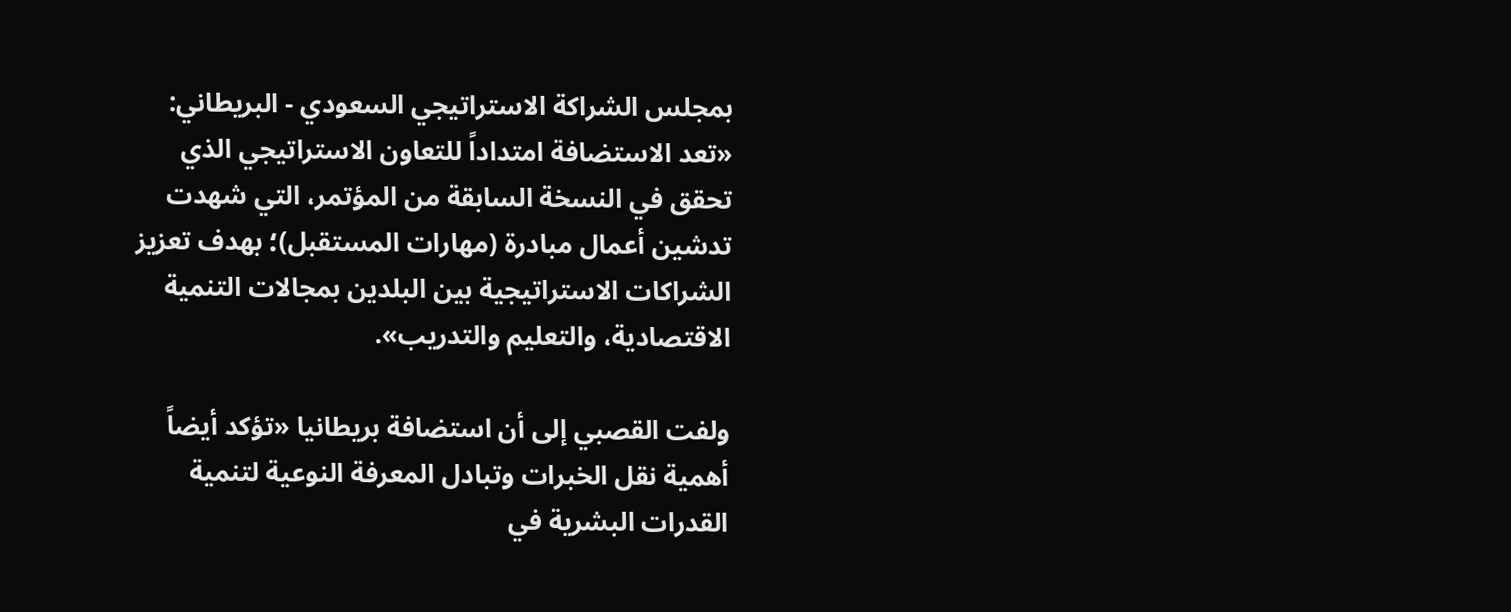بمجلس الشراكة الاستراتيجي السعودي - البريطاني: «تعد الاستضافة امتداداً للتعاون الاستراتيجي الذي تحقق في النسخة السابقة من المؤتمر، التي شهدت تدشين أعمال مبادرة (مهارات المستقبل)؛ بهدف تعزيز الشراكات الاستراتيجية بين البلدين بمجالات التنمية الاقتصادية، والتعليم والتدريب».

ولفت القصبي إلى أن استضافة بريطانيا «تؤكد أيضاً أهمية نقل الخبرات وتبادل المعرفة النوعية لتنمية القدرات البشرية في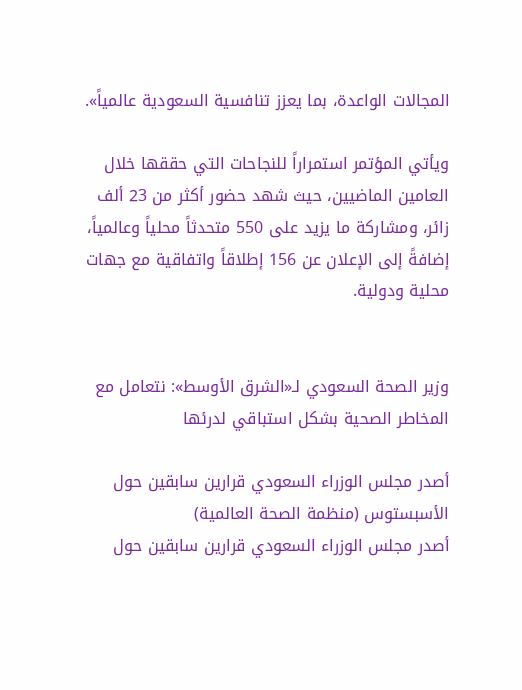المجالات الواعدة، بما يعزز تنافسية السعودية عالمياً».

ويأتي المؤتمر استمراراً للنجاحات التي حققها خلال العامين الماضيين، حيث شهد حضور أكثر من 23 ألف زائر، ومشاركة ما يزيد على 550 متحدثاً محلياً وعالمياً، إضافةً إلى الإعلان عن 156 إطلاقاً واتفاقية مع جهات محلية ودولية.


وزير الصحة السعودي لـ«الشرق الأوسط»: نتعامل مع المخاطر الصحية بشكل استباقي لدرئها

أصدر مجلس الوزراء السعودي قرارين سابقين حول الأسبستوس (منظمة الصحة العالمية)
أصدر مجلس الوزراء السعودي قرارين سابقين حول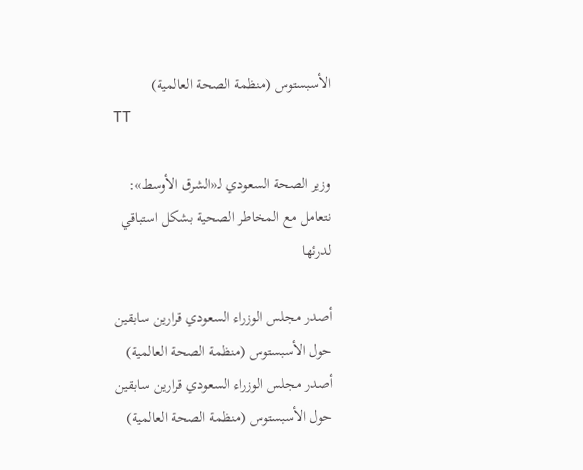الأسبستوس (منظمة الصحة العالمية)
TT

وزير الصحة السعودي لـ«الشرق الأوسط»: نتعامل مع المخاطر الصحية بشكل استباقي لدرئها

أصدر مجلس الوزراء السعودي قرارين سابقين حول الأسبستوس (منظمة الصحة العالمية)
أصدر مجلس الوزراء السعودي قرارين سابقين حول الأسبستوس (منظمة الصحة العالمية)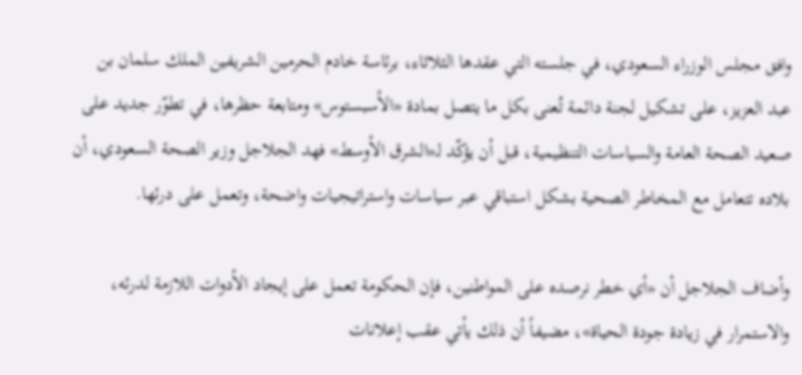وافق مجلس الوزراء السعودي، في جلسته التي عقدها الثلاثاء، برئاسة خادم الحرمين الشريفين الملك سلمان بن عبد العزيز، على تشكيل لجنة دائمة تُعنى بكل ما يتصل بمادة «الأسبستوس» ومتابعة حظرها، في تطوّر جديد على صعيد الصحة العامة والسياسات التنظيمية، قبل أن يؤكّد لـ«الشرق الأوسط» فهد الجلاجل وزير الصحة السعودي، أن بلاده تتعامل مع المخاطر الصحية بشكل استباقي عبر سياسات واستراتيجيات واضحة، وتعمل على درئها.

وأضاف الجلاجل أن «أي خطر نرصده على المواطنين، فإن الحكومة تعمل على إيجاد الأدوات اللازمة لدرئه، والاستمرار في زيادة جودة الحياة»، مضيفاً أن ذلك يأتي عقب إعلانات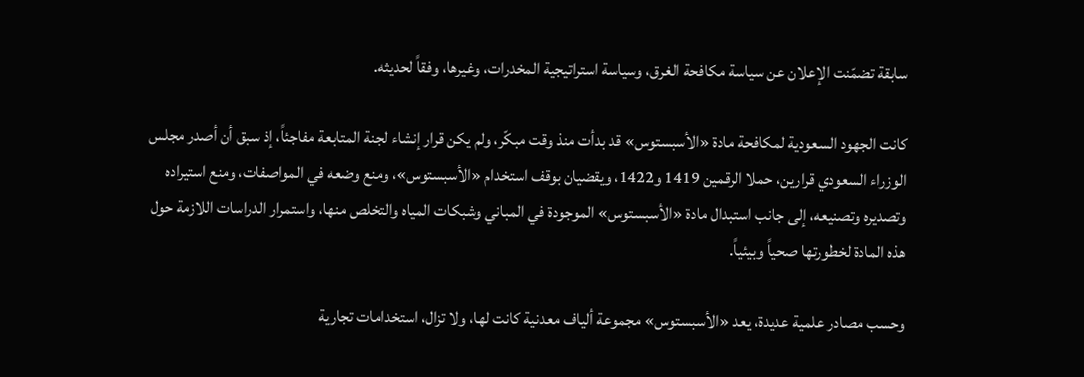سابقة تضمّنت الإعلان عن سياسة مكافحة الغرق، وسياسة استراتيجية المخدرات، وغيرها، وفقاً لحديثه.

كانت الجهود السعودية لمكافحة مادة «الأسبستوس» قد بدأت منذ وقت مبكّر، ولم يكن قرار إنشاء لجنة المتابعة مفاجئاً، إذ سبق أن أصدر مجلس الوزراء السعودي قرارين، حملا الرقمين 1419 و1422، ويقضيان بوقف استخدام «الأسبستوس»، ومنع وضعه في المواصفات، ومنع استيراده وتصديره وتصنيعه، إلى جانب استبدال مادة «الأسبستوس» الموجودة في المباني وشبكات المياه والتخلص منها، واستمرار الدراسات اللازمة حول هذه المادة لخطورتها صحياً وبيئياً.

وحسب مصادر علمية عديدة، يعد «الأسبستوس» مجموعة ألياف معدنية كانت لها، ولا تزال، استخدامات تجارية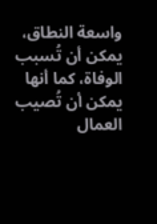واسعة النطاق، يمكن أن تُسبب الوفاة، كما أنها يمكن أن تُصيب العمال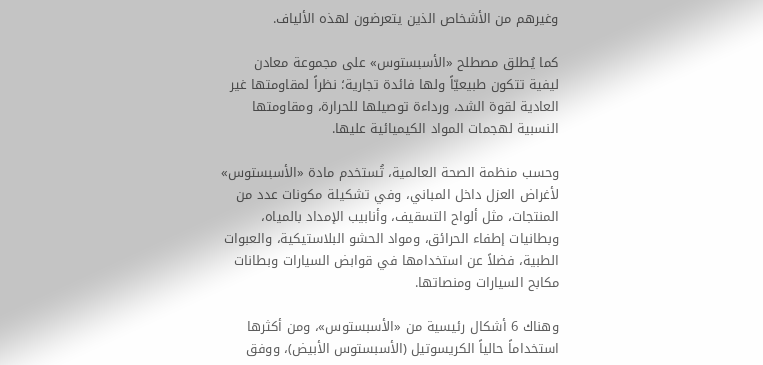وغيرهم من الأشخاص الذين يتعرضون لهذه الألياف.

كما يُطلق مصطلح «الأسبستوس» على مجموعة معادن ليفية تتكون طبيعيّاً ولها فائدة تجارية؛ نظراً لمقاومتها غير العادية لقوة الشد، ورداءة توصيلها للحرارة، ومقاومتها النسبية لهجمات المواد الكيميائية عليها.

وحسب منظمة الصحة العالمية، تُستخدم مادة «الأسبستوس» لأغراض العزل داخل المباني، وفي تشكيلة مكونات عدد من المنتجات، مثل ألواح التسقيف، وأنابيب الإمداد بالمياه، وبطانيات إطفاء الحرائق، ومواد الحشو البلاستيكية، والعبوات الطبية، فضلاً عن استخدامها في قوابض السيارات وبطانات مكابح السيارات ومنصاتها.

وهناك 6 أشكال رئيسية من «الأسبستوس»، ومن أكثرها استخداماً حالياً الكريسوتيل (الأسبستوس الأبيض)، ووفق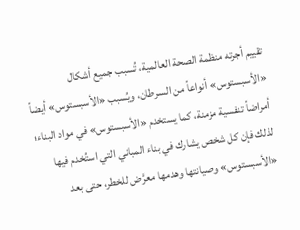تقييم أجرته منظمة الصحة العالمية، تُسبب جميع أشكال «الأسبستوس» أنواعاً من السرطان، ويُسبب «الأسبستوس» أيضاً أمراضاً تنفسية مزمنة، كما يستخدم «الأسبستوس» في مواد البناء؛ لذلك فإن كل شخص يشارك في بناء المباني التي استُخدم فيها «الأسبستوس» وصيانتها وهدمها معرَّض للخطر، حتى بعد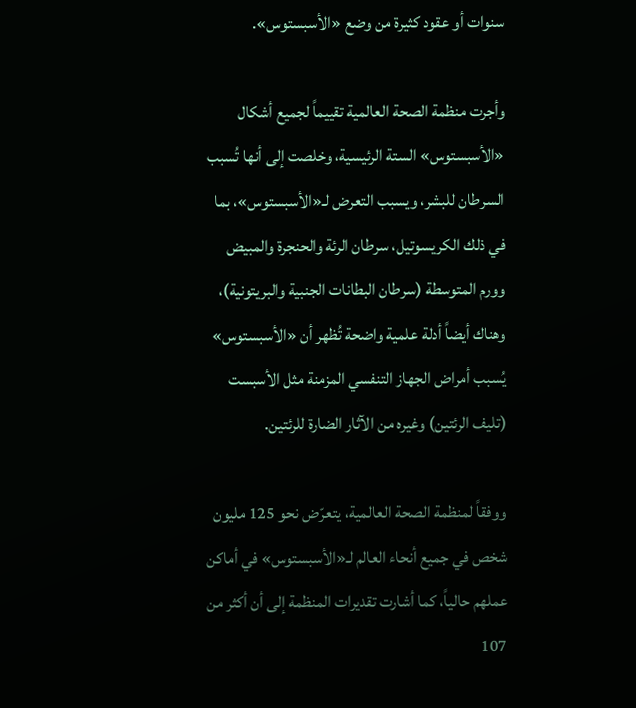سنوات أو عقود كثيرة من وضع «الأسبستوس».

وأجرت منظمة الصحة العالمية تقييماً لجميع أشكال «الأسبستوس» الستة الرئيسية، وخلصت إلى أنها تُسبب السرطان للبشر، ويسبب التعرض لـ«الأسبستوس»، بما في ذلك الكريسوتيل، سرطان الرئة والحنجرة والمبيض وورم المتوسطة (سرطان البطانات الجنبية والبريتونية)، وهناك أيضاً أدلة علمية واضحة تُظهر أن «الأسبستوس» يُسبب أمراض الجهاز التنفسي المزمنة مثل الأسبست (تليف الرئتين) وغيره من الآثار الضارة للرئتين.

ووفقاً لمنظمة الصحة العالمية، يتعرّض نحو 125 مليون شخص في جميع أنحاء العالم لـ«الأسبستوس» في أماكن عملهم حالياً، كما أشارت تقديرات المنظمة إلى أن أكثر من 107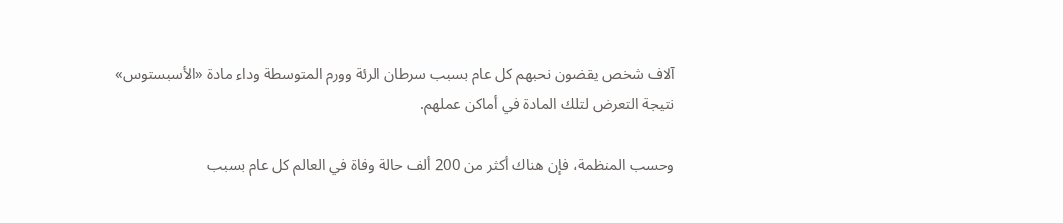آلاف شخص يقضون نحبهم كل عام بسبب سرطان الرئة وورم المتوسطة وداء مادة «الأسبستوس» نتيجة التعرض لتلك المادة في أماكن عملهم.

وحسب المنظمة، فإن هناك أكثر من 200 ألف حالة وفاة في العالم كل عام بسبب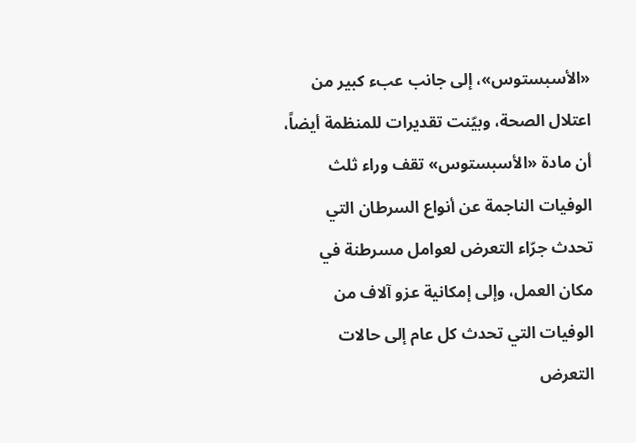«الأسبستوس»، إلى جانب عبء كبير من اعتلال الصحة، وبيّنت تقديرات للمنظمة أيضاً، أن مادة «الأسبستوس» تقف وراء ثلث الوفيات الناجمة عن أنواع السرطان التي تحدث جرّاء التعرض لعوامل مسرطنة في مكان العمل، وإلى إمكانية عزو آلاف من الوفيات التي تحدث كل عام إلى حالات التعرض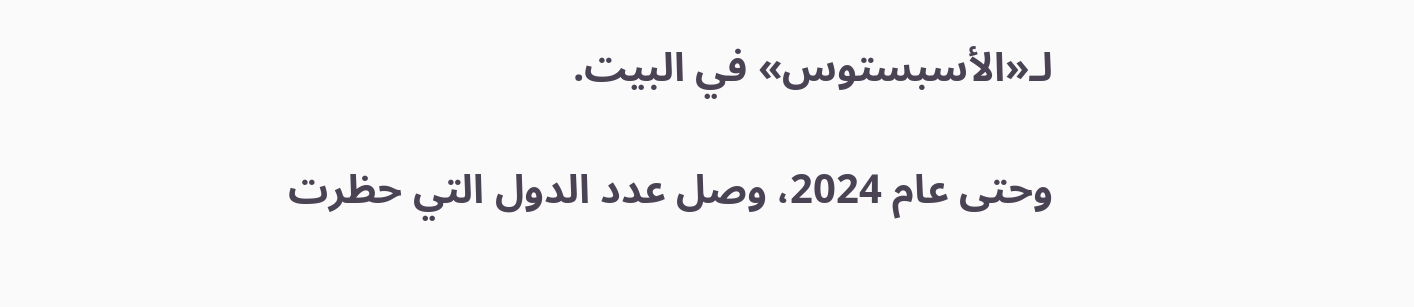لـ«الأسبستوس» في البيت.

وحتى عام 2024، وصل عدد الدول التي حظرت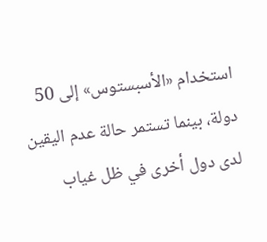استخدام «الأسبستوس» إلى 50 دولة، بينما تستمر حالة عدم اليقين لدى دول أخرى في ظل غياب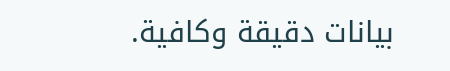بيانات دقيقة وكافية.